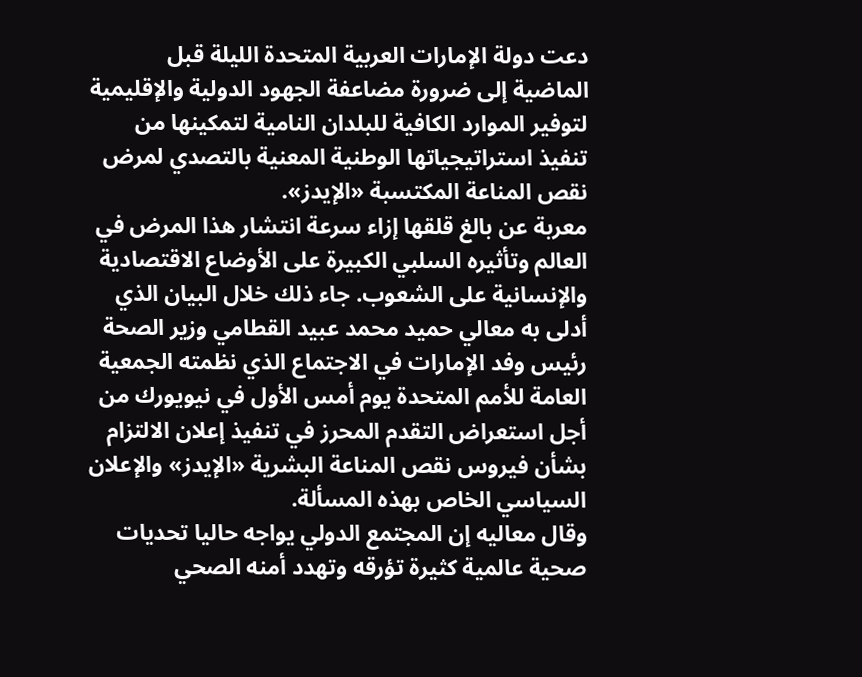دعت دولة الإمارات العربية المتحدة الليلة قبل الماضية إلى ضرورة مضاعفة الجهود الدولية والإقليمية لتوفير الموارد الكافية للبلدان النامية لتمكينها من تنفيذ استراتيجياتها الوطنية المعنية بالتصدي لمرض نقص المناعة المكتسبة «الإيدز».
معربة عن بالغ قلقها إزاء سرعة انتشار هذا المرض في العالم وتأثيره السلبي الكبيرة على الأوضاع الاقتصادية والإنسانية على الشعوب. جاء ذلك خلال البيان الذي أدلى به معالي حميد محمد عبيد القطامي وزير الصحة رئيس وفد الإمارات في الاجتماع الذي نظمته الجمعية العامة للأمم المتحدة يوم أمس الأول في نيويورك من أجل استعراض التقدم المحرز في تنفيذ إعلان الالتزام بشأن فيروس نقص المناعة البشرية «الإيدز» والإعلان السياسي الخاص بهذه المسألة.
وقال معاليه إن المجتمع الدولي يواجه حاليا تحديات صحية عالمية كثيرة تؤرقه وتهدد أمنه الصحي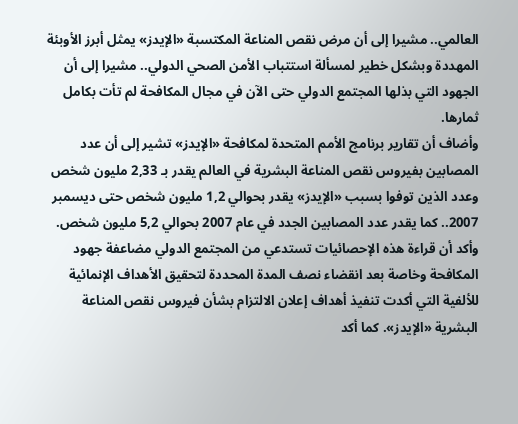العالمي.. مشيرا إلى أن مرض نقص المناعة المكتسبة «الإيدز» يمثل أبرز الأوبئة المهددة وبشكل خطير لمسألة استتباب الأمن الصحي الدولي.. مشيرا إلى أن الجهود التي بذلها المجتمع الدولي حتى الآن في مجال المكافحة لم تأت بكامل ثمارها.
وأضاف أن تقارير برنامج الأمم المتحدة لمكافحة «الإيدز» تشير إلى أن عدد المصابين بفيروس نقص المناعة البشرية في العالم يقدر بـ 2,33 مليون شخص وعدد الذين توفوا بسبب «الإيدز» يقدر بحوالي 1,2 مليون شخص حتى ديسمبر 2007.. كما يقدر عدد المصابين الجدد في عام 2007 بحوالي 5,2 مليون شخص.
وأكد أن قراءة هذه الإحصائيات تستدعي من المجتمع الدولي مضاعفة جهود المكافحة وخاصة بعد انقضاء نصف المدة المحددة لتحقيق الأهداف الإنمائية للألفية التي أكدت تنفيذ أهداف إعلان الالتزام بشأن فيروس نقص المناعة البشرية «الإيدز». كما أكد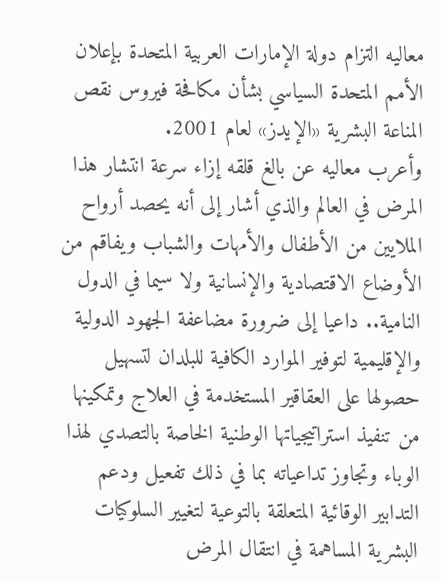معاليه التزام دولة الإمارات العربية المتحدة بإعلان الأمم المتحدة السياسي بشأن مكافحة فيروس نقص المناعة البشرية «الإيدز» لعام 2001.
وأعرب معاليه عن بالغ قلقه إزاء سرعة انتشار هذا المرض في العالم والذي أشار إلى أنه يحصد أرواح الملايين من الأطفال والأمهات والشباب ويفاقم من الأوضاع الاقتصادية والإنسانية ولا سيما في الدول النامية.. داعيا إلى ضرورة مضاعفة الجهود الدولية والإقليمية لتوفير الموارد الكافية للبلدان لتسهيل حصولها على العقاقير المستخدمة في العلاج وتمكينها من تنفيذ استراتيجياتها الوطنية الخاصة بالتصدي لهذا الوباء وتجاوز تداعياته بما في ذلك تفعيل ودعم التدابير الوقائية المتعلقة بالتوعية لتغيير السلوكيات البشرية المساهمة في انتقال المرض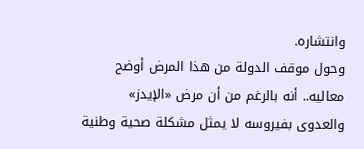وانتشاره.
وحول موقف الدولة من هذا المرض أوضح معاليه.. أنه بالرغم من أن مرض «الإيدز» والعدوى بفيروسه لا يمثل مشكلة صحية وطنية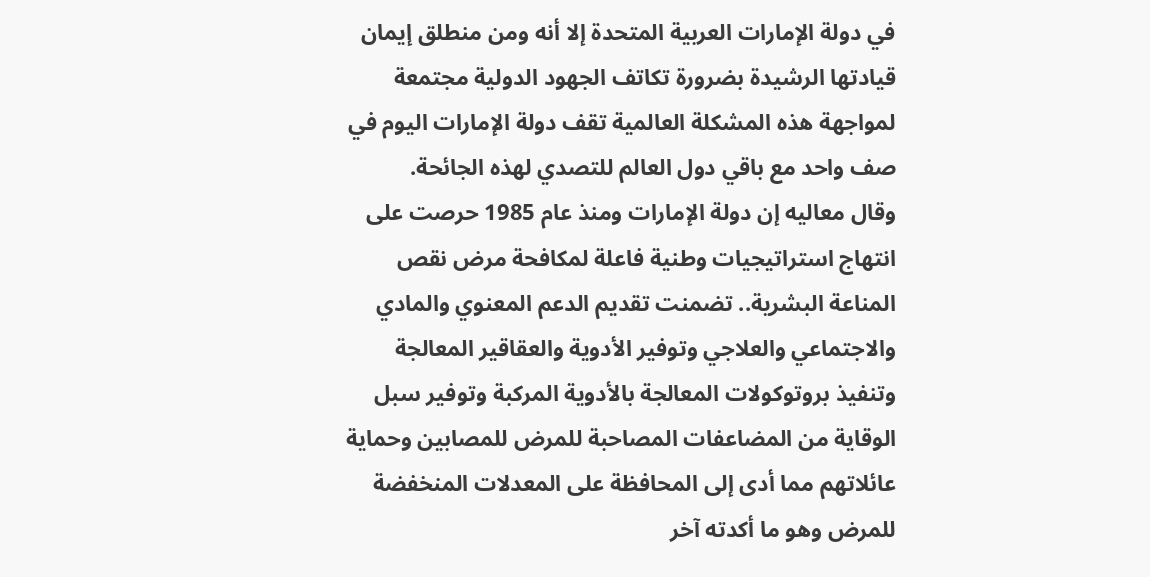في دولة الإمارات العربية المتحدة إلا أنه ومن منطلق إيمان قيادتها الرشيدة بضرورة تكاتف الجهود الدولية مجتمعة لمواجهة هذه المشكلة العالمية تقف دولة الإمارات اليوم في صف واحد مع باقي دول العالم للتصدي لهذه الجائحة.
وقال معاليه إن دولة الإمارات ومنذ عام 1985 حرصت على انتهاج استراتيجيات وطنية فاعلة لمكافحة مرض نقص المناعة البشرية.. تضمنت تقديم الدعم المعنوي والمادي والاجتماعي والعلاجي وتوفير الأدوية والعقاقير المعالجة وتنفيذ بروتوكولات المعالجة بالأدوية المركبة وتوفير سبل الوقاية من المضاعفات المصاحبة للمرض للمصابين وحماية عائلاتهم مما أدى إلى المحافظة على المعدلات المنخفضة للمرض وهو ما أكدته آخر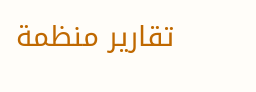تقارير منظمة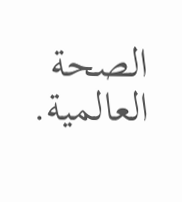الصحة العالمية.